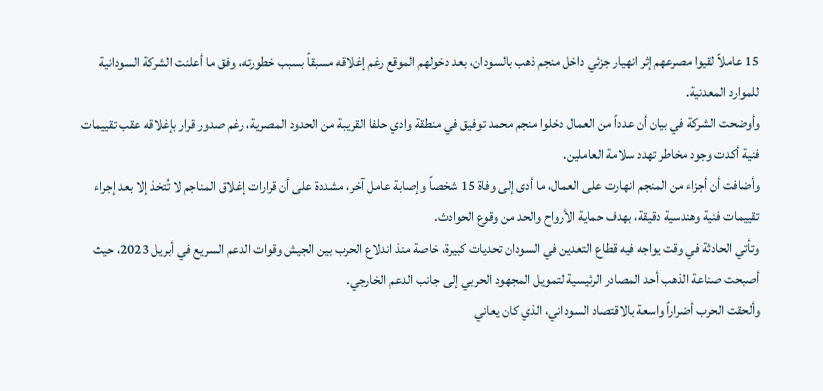15 عاملاً لقيوا مصرعهم إثر انهيار جزئي داخل منجم ذهب بالسودان، بعد دخولهم الموقع رغم إغلاقه مسبقاً بسبب خطورته، وفق ما أعلنت الشركة السودانية للموارد المعدنية.
وأوضحت الشركة في بيان أن عدداً من العمال دخلوا منجم محمد توفيق في منطقة وادي حلفا القريبة من الحدود المصرية، رغم صدور قرار بإغلاقه عقب تقييمات فنية أكدت وجود مخاطر تهدد سلامة العاملين.
وأضافت أن أجزاء من المنجم انهارت على العمال، ما أدى إلى وفاة 15 شخصاً وإصابة عامل آخر، مشددة على أن قرارات إغلاق المناجم لا تُتخذ إلا بعد إجراء تقييمات فنية وهندسية دقيقة، بهدف حماية الأرواح والحد من وقوع الحوادث.
وتأتي الحادثة في وقت يواجه فيه قطاع التعدين في السودان تحديات كبيرة، خاصة منذ اندلاع الحرب بين الجيش وقوات الدعم السريع في أبريل 2023، حيث أصبحت صناعة الذهب أحد المصادر الرئيسية لتمويل المجهود الحربي إلى جانب الدعم الخارجي.
وألحقت الحرب أضراراً واسعة بالاقتصاد السوداني، الذي كان يعاني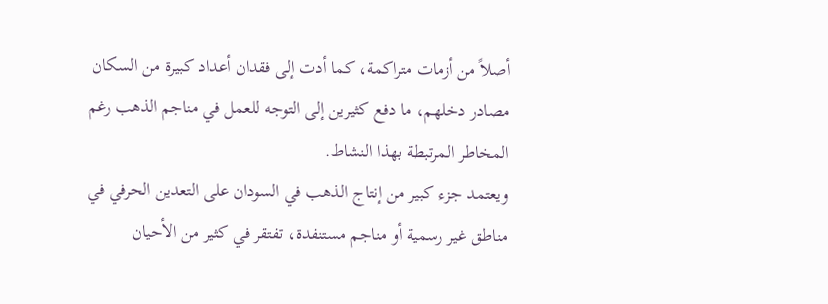أصلاً من أزمات متراكمة، كما أدت إلى فقدان أعداد كبيرة من السكان مصادر دخلهم، ما دفع كثيرين إلى التوجه للعمل في مناجم الذهب رغم المخاطر المرتبطة بهذا النشاط.
ويعتمد جزء كبير من إنتاج الذهب في السودان على التعدين الحرفي في مناطق غير رسمية أو مناجم مستنفدة، تفتقر في كثير من الأحيان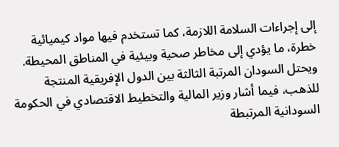إلى إجراءات السلامة اللازمة، كما تستخدم فيها مواد كيميائية خطرة، ما يؤدي إلى مخاطر صحية وبيئية في المناطق المحيطة.
ويحتل السودان المرتبة الثالثة بين الدول الإفريقية المنتجة للذهب، فيما أشار وزير المالية والتخطيط الاقتصادي في الحكومة السودانية المرتبطة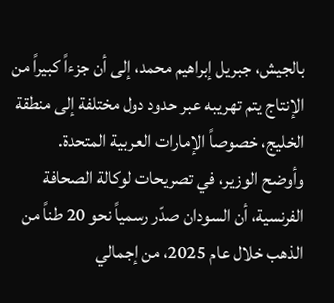بالجيش، جبريل إبراهيم محمد، إلى أن جزءاً كبيراً من الإنتاج يتم تهريبه عبر حدود دول مختلفة إلى منطقة الخليج، خصوصاً الإمارات العربية المتحدة.
وأوضح الوزير، في تصريحات لوكالة الصحافة الفرنسية، أن السودان صدّر رسمياً نحو 20 طناً من الذهب خلال عام 2025، من إجمالي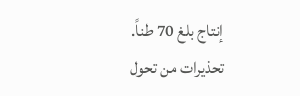إنتاج بلغ 70 طناً.
تحذيرات من تحول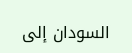السودان إلى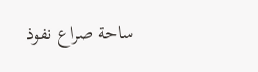ساحة صراع نفوذ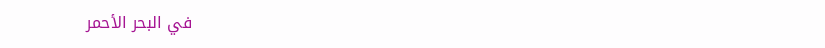في البحر الأحمر